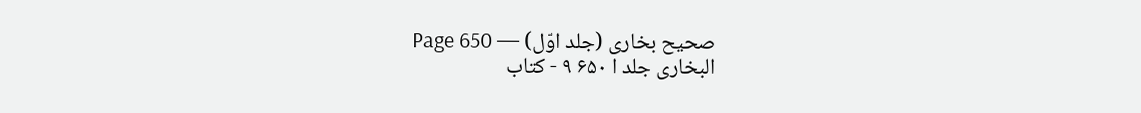صحیح بخاری (جلد اوّل) — Page 650
البخاری جلد ا ۶۵۰ ۹ - كتاب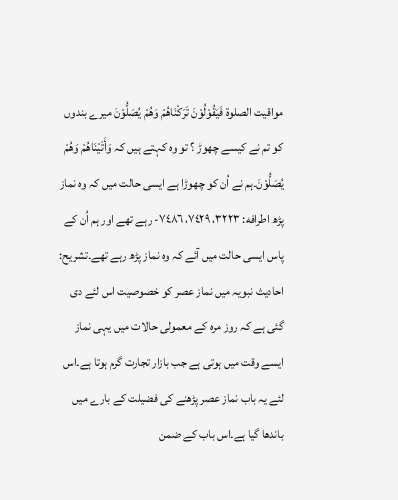مواقيت الصلوة فَيَقُوْلُوْنَ تَرَكْنَاهُمْ وَهُمْ يُصَلُّوْنَ میرے بندوں کو تم نے کیسے چھوڑ ؟ تو وہ کہتے ہیں کہ وَأَتَيْنَاهُمْ وَهُمْ يُصَلُّوْنَ۔ہم نے اُن کو چھوڑا ہے ایسی حالت میں کہ وہ نماز پڑھ اطرافه: ٣٢۲۳، ٧٤٢٩، ٧٤٨٦- رہے تھے اور ہم اُن کے پاس ایسی حالت میں آئے کہ وہ نماز پڑھ رہے تھے۔تشریح: احادیث نبویہ میں نماز عصر کو خصوصیت اس لئے دی گئی ہے کہ روز مرہ کے معمولی حالات میں یہی نماز ایسے وقت میں ہوتی ہے جب بازار تجارت گرم ہوتا ہے۔اس لئے یہ باب نماز عصر پڑھنے کی فضیلت کے بارے میں باندھا گیا ہے۔اس باب کے ضمن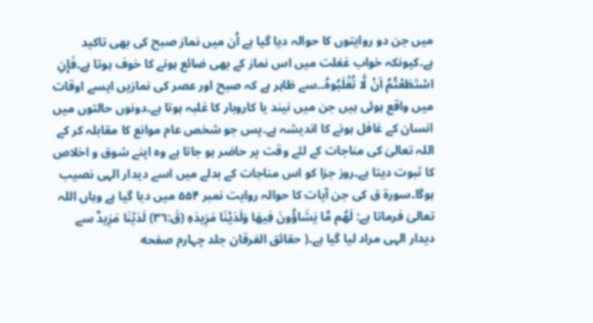میں جن دو روایتوں کا حوالہ دیا گیا ہے اُن میں نماز صبح کی بھی تاکید ہے۔کیونکہ خواب غفلت میں اس نماز کے بھی ضائع ہونے کا خوف ہوتا ہے۔فَإِنِ اسْتَطَعْتُمُ اَنْ لَّا تُغْلَبُوهُ۔۔سے ظاہر ہے کہ صبح اور عصر کی نمازیں ایسے اوقات میں واقع ہوئی ہیں جن میں نیند یا کاروبار کا غلبہ ہوتا ہے۔دونوں حالتوں میں انسان کے غافل ہونے کا اندیشہ ہے۔پس جو شخص عام موانع کا مقابلہ کر کے اللہ تعالیٰ کی مناجات کے لئے وقت پر حاضر ہو جاتا ہے وہ اپنے شوق و اخلاص کا ثبوت دیتا ہے۔روز جزا کو اس مناجات کے بدلے میں اسے دیدار الہی نصیب ہوگا۔سورۃ ق کی جن آیات کا حوالہ روایت نمبر ۵۵۴ میں دیا گیا ہے وہاں اللہ تعالیٰ فرماتا ہے: لَهُم مَّا يَشَاؤُونَ فِيهَا وَلَدَيْنَا مَزِيدَهِ (قَ:٣٦) لَدَيْنَا مَزِيدٌ سے دیدار الہی مراد لیا گیا ہے۔( حقائق الفرقان جلد چہارم صفحه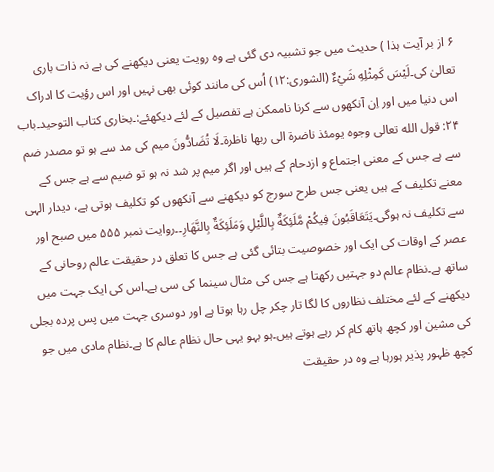۶ از بر آیت ہذا ) حدیث میں جو تشبیہ دی گئی ہے وہ رویت یعنی دیکھنے کی ہے نہ ذات باری تعالیٰ کی۔لَيْسَ كَمِثْلِهِ شَيْءٌ (الشوری:۱۲) اُس کی مانند کوئی بھی نہیں اور اس رؤیت کا ادراک اس دنیا میں اور اِن آنکھوں سے کرنا ناممکن ہے تفصیل کے لئے دیکھئے:۔بخارى كتاب التوحيد۔باب ۲۴: قول الله تعالى وجوه يومئذ ناضرة الى ربها ناظرة۔لَا تُضَادُّونَ میم کی مد سے ہو تو مصدر ضم سے ہے جس کے معنی اجتماع و ازدحام کے ہیں اور اگر میم پر شد نہ ہو تو ضیم سے ہے جس کے معنے تکلیف کے ہیں یعنی جس طرح سورج کو دیکھنے سے آنکھوں کو تکلیف ہوتی ہے، دیدار الہی سے تکلیف نہ ہوگی۔يَتَعَاقَبُونَ فِيكُمْ مَّلَئِكَةٌ بِاللَّيْلِ وَمَلَئِكَةٌ بِالنَّهَارِ۔۔روایت نمبر ۵۵۵ میں صبح اور عصر کے اوقات کی ایک اور خصوصیت بتائی گئی ہے جس کا تعلق در حقیقت عالم روحانی کے ساتھ ہے۔نظام عالم دو جہتیں رکھتا ہے جس کی مثال سینما کی سی ہے۔اس کی ایک جہت میں دیکھنے کے لئے مختلف نظاروں کا لگا تار چکر چل رہا ہوتا ہے اور دوسری جہت میں پس پردہ بجلی کی مشین اور کچھ ہاتھ کام کر رہے ہوتے ہیں۔ہو بہو یہی حال نظام عالم کا ہے۔نظام مادی میں جو کچھ ظہور پذیر ہورہا ہے وہ در حقیقت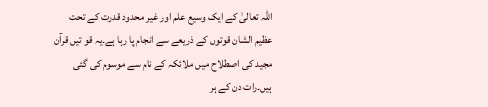اللہ تعالیٰ کے ایک وسیع علم اور غیر محدود قدرت کے تحت عظیم الشان قوتوں کے ذریعے سے انجام پا رہا ہے۔یہ قو تیں قرآن مجید کی اصطلاح میں ملائکہ کے نام سے موسوم کی گئی ہیں۔رات دن کے ہر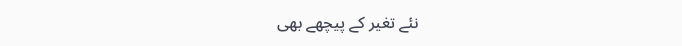نئے تغیر کے پیچھے بھی